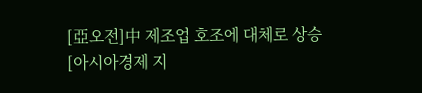[亞오전]中 제조업 호조에 대체로 상승
[아시아경제 지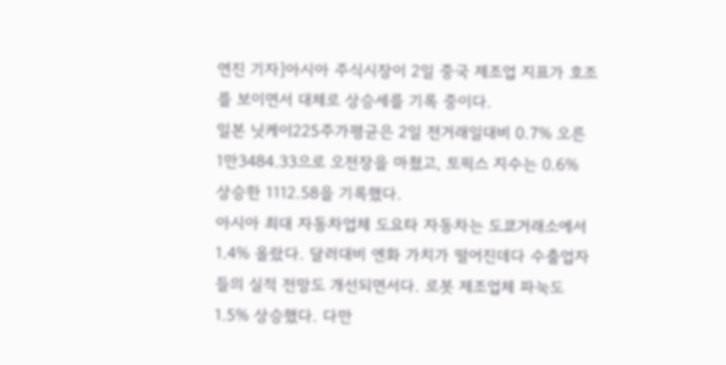연진 기자]아시아 주식시장이 2일 중국 제조업 지표가 호조를 보이면서 대체로 상승세를 기록 중이다.
일본 닛케이225주가평균은 2일 전거래일대비 0.7% 오른 1만3484.33으로 오전장을 마쳤고, 토픽스 지수는 0.6% 상승한 1112.58을 기록했다.
아시아 최대 자동차업체 도요타 자동차는 도쿄거래소에서 1.4% 올랐다. 달러대비 엔화 가치가 떨어진데다 수출업자들의 실적 전망도 개선되면서다. 로봇 제조업체 파눅도 1.5% 상승했다. 다만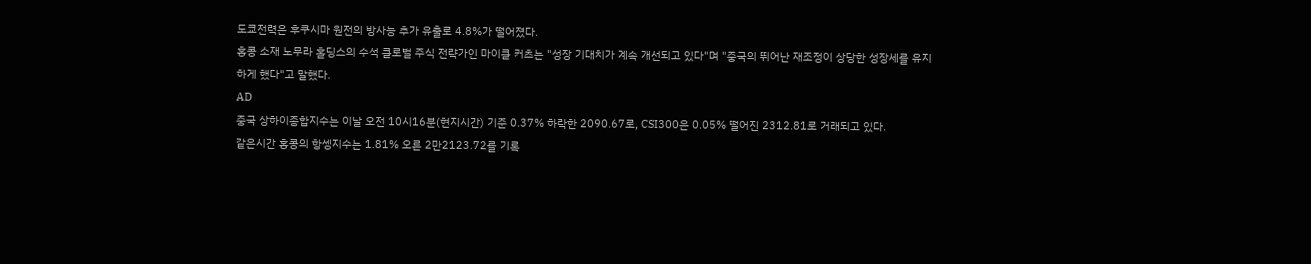도쿄전력은 후쿠시마 원전의 방사능 추가 유출로 4.8%가 떨어졌다.
홍콩 소재 노무라 홀딩스의 수석 클로벌 주식 전략가인 마이클 커츠는 "성장 기대치가 계속 개선되고 있다"며 "중국의 뛰어난 재조정이 상당한 성장세를 유지하게 했다"고 말했다.
AD
중국 상하이종합지수는 이날 오전 10시16분(현지시간) 기준 0.37% 하락한 2090.67로, CSI300은 0.05% 떨어진 2312.81로 거래되고 있다.
같은시간 홍콩의 항셍지수는 1.81% 오른 2만2123.72를 기록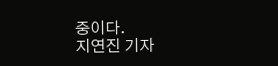중이다.
지연진 기자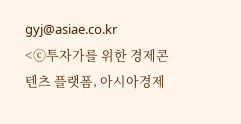gyj@asiae.co.kr
<ⓒ투자가를 위한 경제콘텐츠 플랫폼, 아시아경제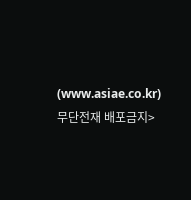(www.asiae.co.kr) 무단전재 배포금지>